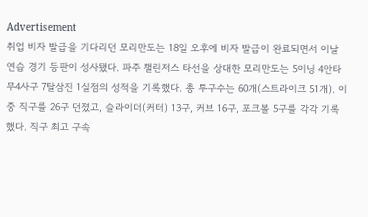Advertisement
취업 비자 발급을 기다리던 모리만도는 18일 오후에 비자 발급이 완료되면서 이날 연습 경기 등판이 성사됐다. 파주 챌린저스 타선을 상대한 모리만도는 5이닝 4안타 무4사구 7탈삼진 1실점의 성적을 기록했다. 총 투구수는 60개(스트라이크 51개). 이중 직구를 26구 던졌고, 슬라이더(커터) 13구, 커브 16구, 포크볼 5구를 각각 기록했다. 직구 최고 구속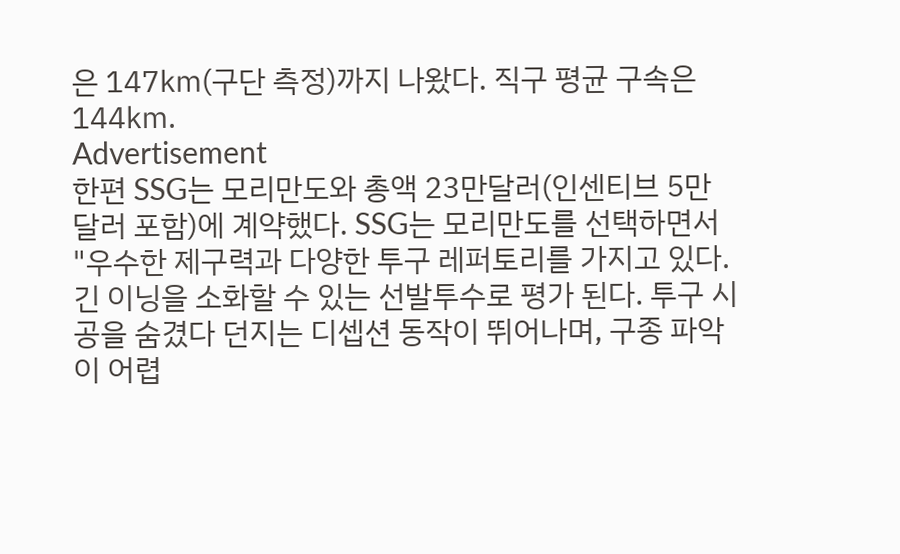은 147㎞(구단 측정)까지 나왔다. 직구 평균 구속은 144㎞.
Advertisement
한편 SSG는 모리만도와 총액 23만달러(인센티브 5만달러 포함)에 계약했다. SSG는 모리만도를 선택하면서 "우수한 제구력과 다양한 투구 레퍼토리를 가지고 있다. 긴 이닝을 소화할 수 있는 선발투수로 평가 된다. 투구 시 공을 숨겼다 던지는 디셉션 동작이 뛰어나며, 구종 파악이 어렵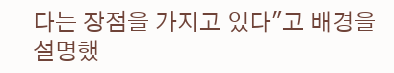다는 장점을 가지고 있다"고 배경을 설명했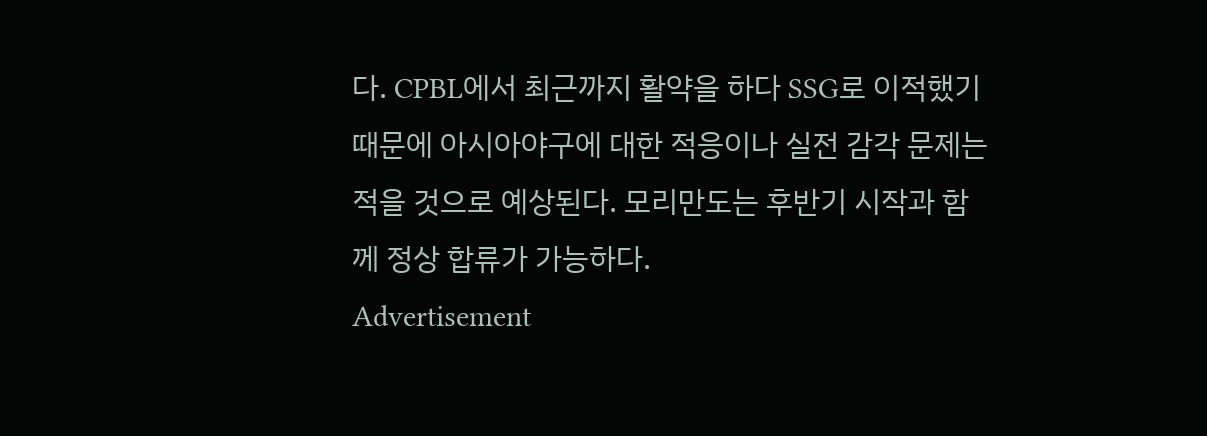다. CPBL에서 최근까지 활약을 하다 SSG로 이적했기 때문에 아시아야구에 대한 적응이나 실전 감각 문제는 적을 것으로 예상된다. 모리만도는 후반기 시작과 함께 정상 합류가 가능하다.
Advertisement